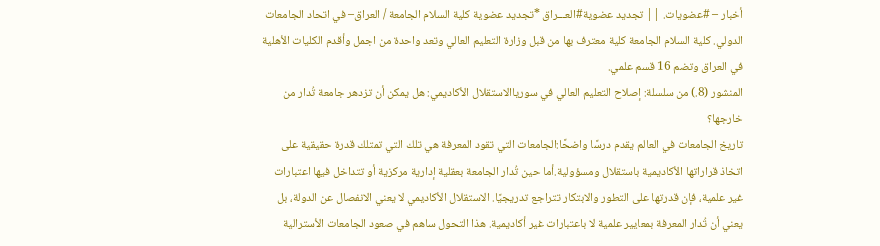أخبار – #عضويات. || تجديد عضوية#العـــراق *تجديد عضوية كلية السلام الجامعة / العراق– في اتحاد الجامعات الدولي. كلية السلام الجامعة كلية معترف بها من قبل وزارة التعليم العالي وتعد واحدة من اجمل وأقدم الكليات الأهلية في العراق وتضم 16 قسم علمي.
المنشور (8.) من سلسلة: إصلاح التعليم العالي في سورياالاستقلال الأكاديمي: هل يمكن أن تزدهر جامعة تُدار من خارجها؟
تاريخ الجامعات في العالم يقدم درسًا واضحًا:الجامعات التي تقود المعرفة هي تلك التي تمتلك قدرة حقيقية على اتخاذ قراراتها الأكاديمية باستقلال ومسؤولية.أما حين تُدار الجامعة بعقلية إدارية مركزية أو تتداخل فيها اعتبارات غير علمية، فإن قدرتها على التطور والابتكار تتراجع تدريجيًا. الاستقلال الأكاديمي لا يعني الانفصال عن الدولة، بل يعني أن تُدار المعرفة بمعايير علمية لا باعتبارات غير أكاديمية. هذا التحول ساهم في صعود الجامعات الأسترالية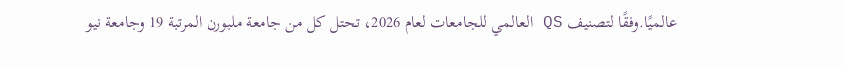عالميًا.وفقًا لتصنيف QS العالمي للجامعات لعام 2026، تحتل كل من جامعة ملبورن المرتبة 19 وجامعة نيو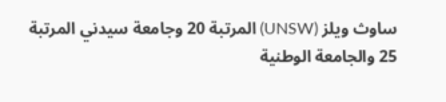ساوث ويلز (UNSW) المرتبة 20 وجامعة سيدني المرتبة 25 والجامعة الوطنية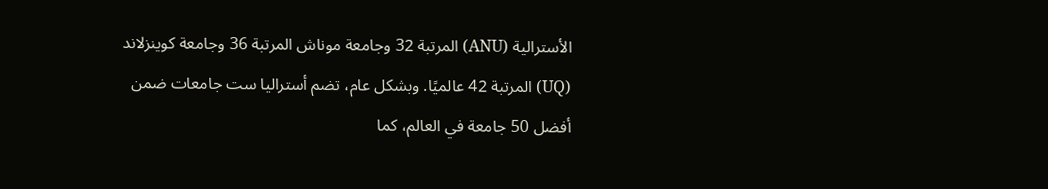الأسترالية (ANU) المرتبة 32 وجامعة موناش المرتبة 36 وجامعة كوينزلاند (UQ) المرتبة 42 عالميًا. وبشكل عام، تضم أستراليا ست جامعات ضمن أفضل 50 جامعة في العالم، كما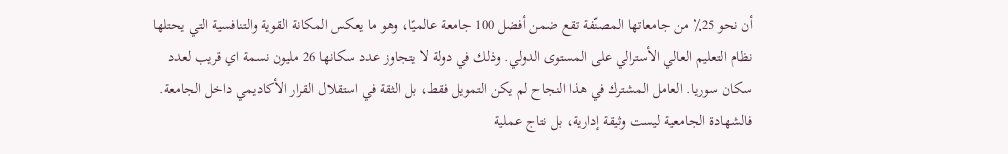أن نحو 25٪ من جامعاتها المصنّفة تقع ضمن أفضل 100 جامعة عالميًا، وهو ما يعكس المكانة القوية والتنافسية التي يحتلها نظام التعليم العالي الأسترالي على المستوى الدولي. وذلك في دولة لا يتجاوز عدد سكانها 26 مليون نسمة اي قريب لعدد سكان سوريا. العامل المشترك في هذا النجاح لم يكن التمويل فقط، بل الثقة في استقلال القرار الأكاديمي داخل الجامعة. فالشهادة الجامعية ليست وثيقة إدارية، بل نتاج عملية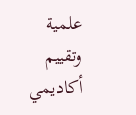علمية وتقييم أكاديمي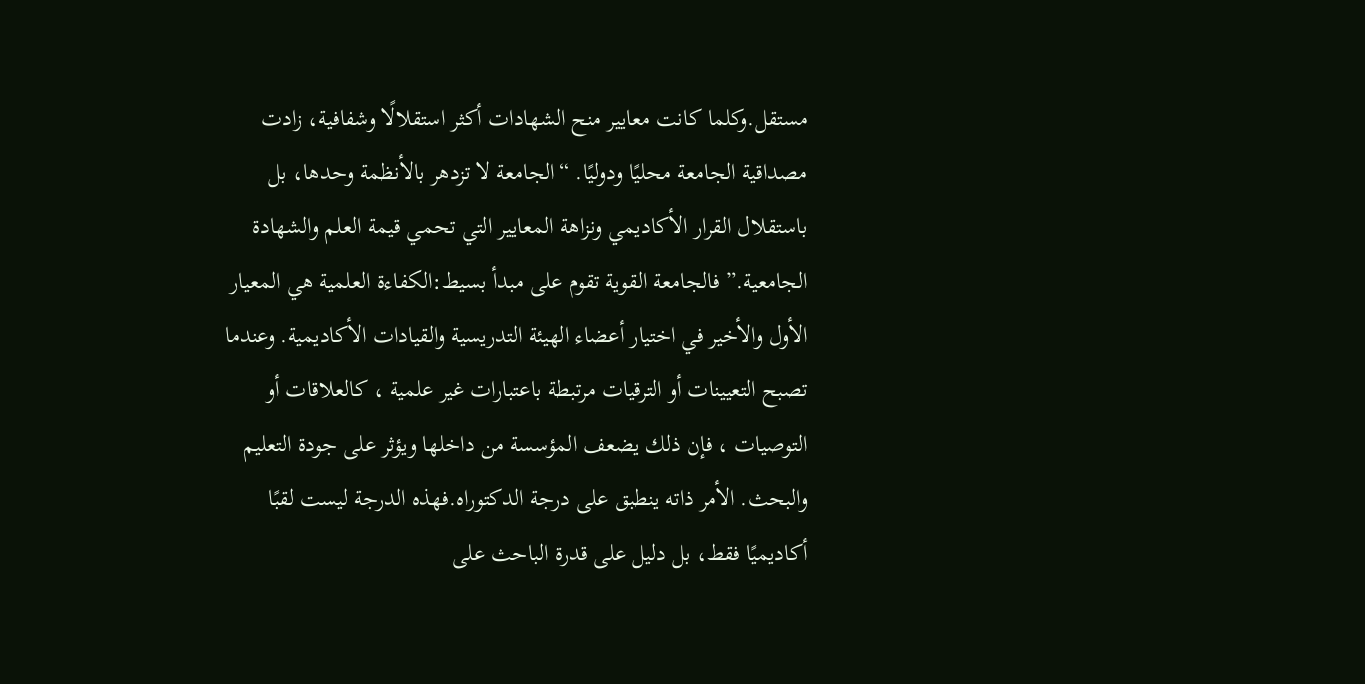مستقل.وكلما كانت معايير منح الشهادات أكثر استقلالًا وشفافية، زادت مصداقية الجامعة محليًا ودوليًا. “الجامعة لا تزدهر بالأنظمة وحدها، بل باستقلال القرار الأكاديمي ونزاهة المعايير التي تحمي قيمة العلم والشهادة الجامعية.” فالجامعة القوية تقوم على مبدأ بسيط:الكفاءة العلمية هي المعيار الأول والأخير في اختيار أعضاء الهيئة التدريسية والقيادات الأكاديمية. وعندما تصبح التعيينات أو الترقيات مرتبطة باعتبارات غير علمية ، كالعلاقات أو التوصيات ، فإن ذلك يضعف المؤسسة من داخلها ويؤثر على جودة التعليم والبحث. الأمر ذاته ينطبق على درجة الدكتوراه.فهذه الدرجة ليست لقبًا أكاديميًا فقط، بل دليل على قدرة الباحث على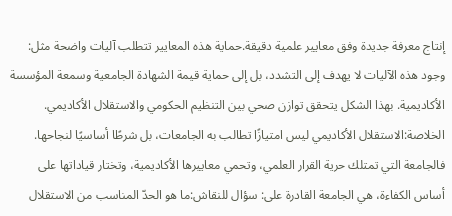إنتاج معرفة جديدة وفق معايير علمية دقيقة.حماية هذه المعايير تتطلب آليات واضحة مثل: وجود هذه الآليات لا يهدف إلى التشدد، بل إلى حماية قيمة الشهادة الجامعية وسمعة المؤسسة الأكاديمية. بهذا الشكل يتحقق توازن صحي بين التنظيم الحكومي والاستقلال الأكاديمي. الخلاصة:الاستقلال الأكاديمي ليس امتيازًا تطالب به الجامعات، بل شرطًا أساسيًا لنجاحها. فالجامعة التي تمتلك حرية القرار العلمي، وتحمي معاييرها الأكاديمية، وتختار قياداتها على أساس الكفاءة، هي الجامعة القادرة على: سؤال للنقاش:ما هو الحدّ المناسب من الاستقلال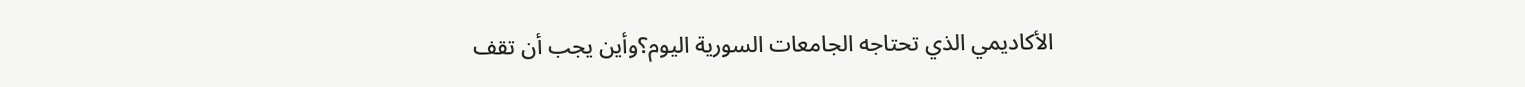الأكاديمي الذي تحتاجه الجامعات السورية اليوم؟وأين يجب أن تقف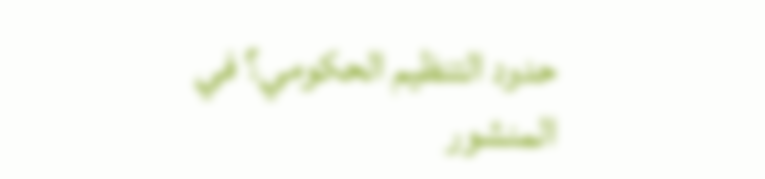حدود التنظيم الحكومي؟ في المنشور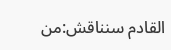القادم سنناقش:من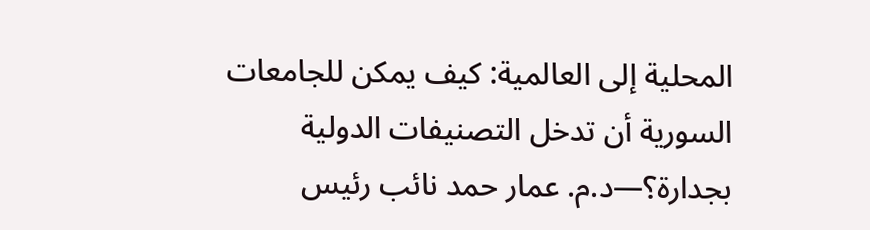المحلية إلى العالمية: كيف يمكن للجامعات السورية أن تدخل التصنيفات الدولية بجدارة؟—د.م. عمار حمد نائب رئيس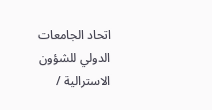اتحاد الجامعات الدولي للشؤون الاسترالية /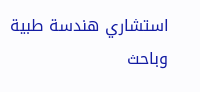استشاري هندسة طبية وباحث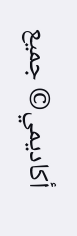أكاديمي© جميع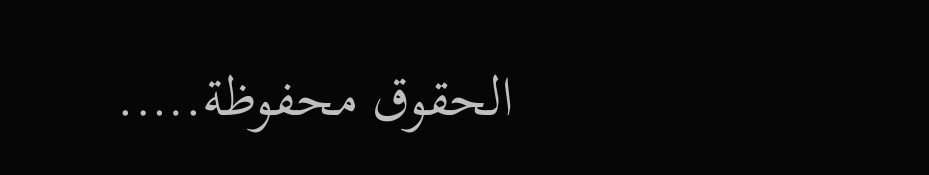الحقوق محفوظة.….